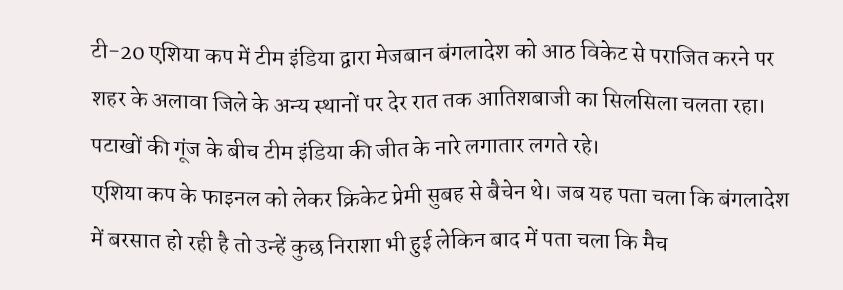टी-20 एशिया कप में टीम इंडिया द्वारा मेजबान बंगलादेश को आठ विकेट से पराजित करने पर शहर के अलावा जिले के अन्य स्थानों पर देर रात तक आतिशबाजी का सिलसिला चलता रहा। पटाखों की गूंज के बीच टीम इंडिया की जीत के नारे लगातार लगते रहे।
एशिया कप के फाइनल को लेकर क्रिकेट प्रेमी सुबह से बैचेन थे। जब यह पता चला कि बंगलादेश में बरसात हो रही है तो उन्हें कुछ निराशा भी हुई लेकिन बाद में पता चला कि मैच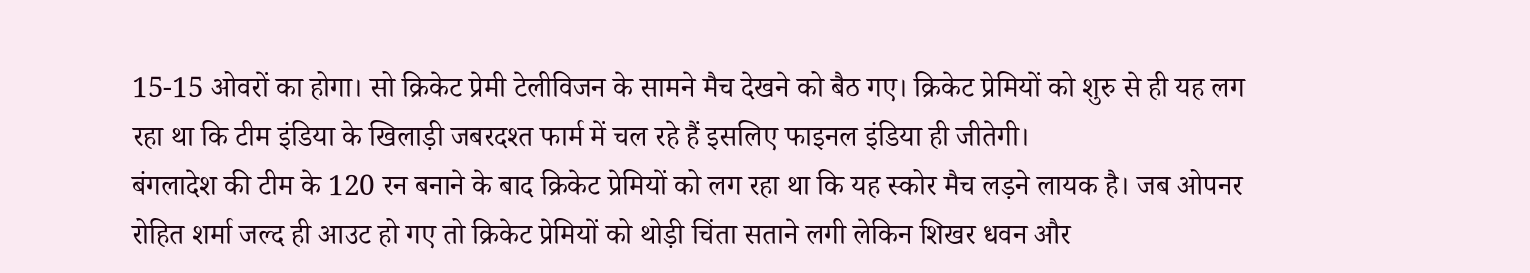15-15 ओवरों का होगा। सो क्रिकेट प्रेमी टेलीविजन के सामने मैच देखने को बैठ गए। क्रिकेट प्रेमियों को शुरु से ही यह लग रहा था कि टीम इंडिया के खिलाड़ी जबरदश्त फार्म में चल रहे हैं इसलिए फाइनल इंडिया ही जीतेगी।
बंगलादेश की टीम के 120 रन बनाने के बाद क्रिकेट प्रेमियों को लग रहा था कि यह स्कोर मैच लड़ने लायक है। जब ओपनर रोहित शर्मा जल्द ही आउट हो गए तो क्रिकेट प्रेमियों को थोड़ी चिंता सताने लगी लेकिन शिखर धवन और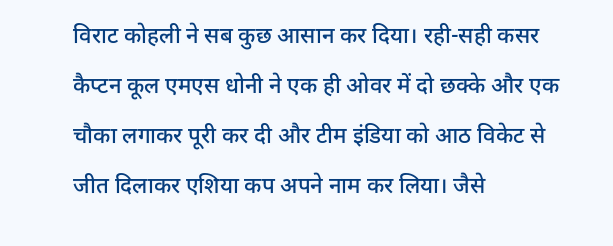विराट कोहली ने सब कुछ आसान कर दिया। रही-सही कसर कैप्टन कूल एमएस धोनी ने एक ही ओवर में दो छक्के और एक चौका लगाकर पूरी कर दी और टीम इंडिया को आठ विकेट से जीत दिलाकर एशिया कप अपने नाम कर लिया। जैसे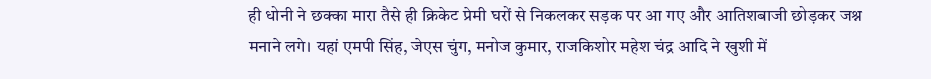ही धोनी ने छक्का मारा तैसे ही क्रिकेट प्रेमी घरों से निकलकर सड़क पर आ गए और आतिशबाजी छोड़कर जश्न मनाने लगे। यहां एमपी सिंह, जेएस चुंग, मनोज कुमार, राजकिशोर महेश चंद्र आदि ने खुशी में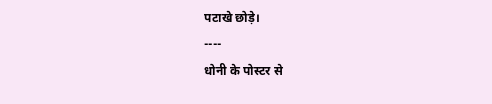पटाखे छोड़े।
----
धोनी के पोस्टर से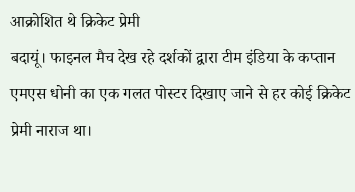आक्रोशित थे क्रिकेट प्रेमी
बदायूं। फाइनल मैच देख रहे दर्शकों द्वारा टीम इंडिया के कप्तान एमएस धोनी का एक गलत पोस्टर दिखाए जाने से हर कोई क्रिकेट प्रेमी नाराज था।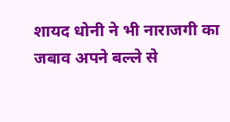शायद धोनी ने भी नाराजगी का जबाव अपने बल्ले से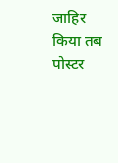जाहिर किया तब पोस्टर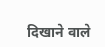दिखाने वाले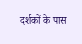दर्शकों के पास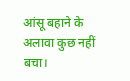आंसू बहाने के अलावा कुछ नहीं बचा।